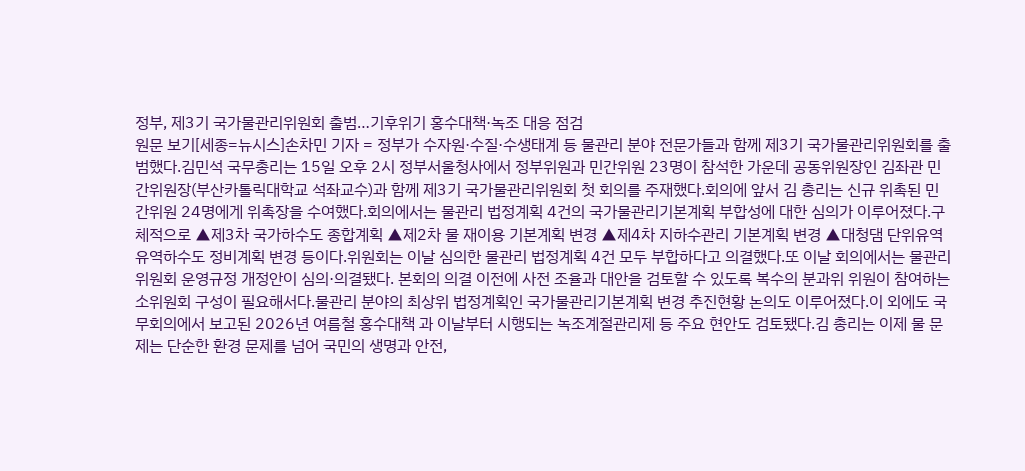정부, 제3기 국가물관리위원회 출범…기후위기 홍수대책·녹조 대응 점검
원문 보기[세종=뉴시스]손차민 기자 = 정부가 수자원·수질·수생태계 등 물관리 분야 전문가들과 함께 제3기 국가물관리위원회를 출범했다.김민석 국무총리는 15일 오후 2시 정부서울청사에서 정부위원과 민간위원 23명이 참석한 가운데 공동위원장인 김좌관 민간위원장(부산카톨릭대학교 석좌교수)과 함께 제3기 국가물관리위원회 첫 회의를 주재했다.회의에 앞서 김 총리는 신규 위촉된 민간위원 24명에게 위촉장을 수여했다.회의에서는 물관리 법정계획 4건의 국가물관리기본계획 부합성에 대한 심의가 이루어졌다.구체적으로 ▲제3차 국가하수도 종합계획 ▲제2차 물 재이용 기본계획 변경 ▲제4차 지하수관리 기본계획 변경 ▲대청댐 단위유역 유역하수도 정비계획 변경 등이다.위원회는 이날 심의한 물관리 법정계획 4건 모두 부합하다고 의결했다.또 이날 회의에서는 물관리위원회 운영규정 개정안이 심의·의결됐다. 본회의 의결 이전에 사전 조율과 대안을 검토할 수 있도록 복수의 분과위 위원이 참여하는 소위원회 구성이 필요해서다.물관리 분야의 최상위 법정계획인 국가물관리기본계획 변경 추진현황 논의도 이루어졌다.이 외에도 국무회의에서 보고된 2026년 여름철 홍수대책 과 이날부터 시행되는 녹조계절관리제 등 주요 현안도 검토됐다.김 총리는 이제 물 문제는 단순한 환경 문제를 넘어 국민의 생명과 안전,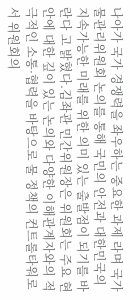나아가 국가 경쟁력을 좌우하는 중요한 과제 라며 국가물관리위원회 논의를 통해 국민의 안전과 대한민국의 지속가능한 미래를 위한 의미 있는 출발점이 되기를 바란다 고 밝혔다.김좌관 민간위원장은 위원회는 주요 현안에 대한 깊이 있는 논의와 다양한 이해관계자와의 적극적인 소통·협력을 바탕으로 물 정책의 컨트롤타워로서 위원회의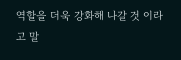역할을 더욱 강화해 나갈 것 이라고 말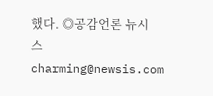했다. ◎공감언론 뉴시스 charming@newsis.com